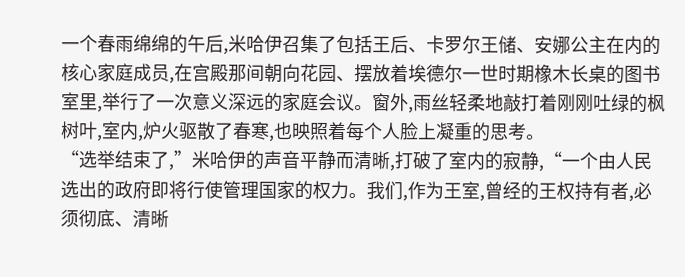一个春雨绵绵的午后,米哈伊召集了包括王后、卡罗尔王储、安娜公主在内的核心家庭成员,在宫殿那间朝向花园、摆放着埃德尔一世时期橡木长桌的图书室里,举行了一次意义深远的家庭会议。窗外,雨丝轻柔地敲打着刚刚吐绿的枫树叶,室内,炉火驱散了春寒,也映照着每个人脸上凝重的思考。
“选举结束了,”米哈伊的声音平静而清晰,打破了室内的寂静,“一个由人民选出的政府即将行使管理国家的权力。我们,作为王室,曾经的王权持有者,必须彻底、清晰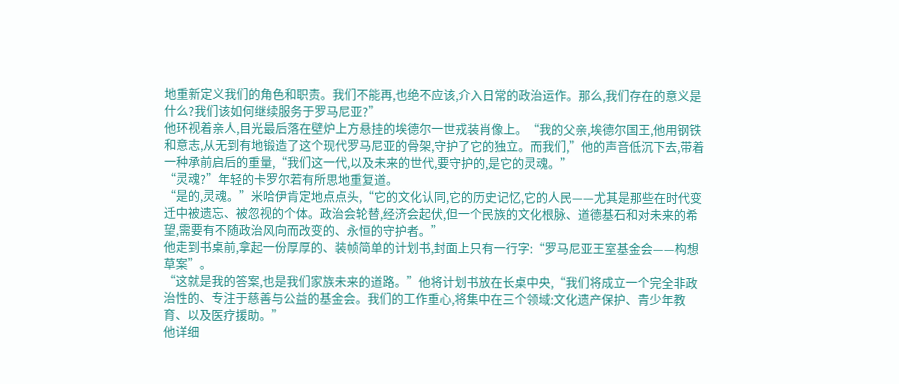地重新定义我们的角色和职责。我们不能再,也绝不应该,介入日常的政治运作。那么,我们存在的意义是什么?我们该如何继续服务于罗马尼亚?”
他环视着亲人,目光最后落在壁炉上方悬挂的埃德尔一世戎装肖像上。“我的父亲,埃德尔国王,他用钢铁和意志,从无到有地锻造了这个现代罗马尼亚的骨架,守护了它的独立。而我们,”他的声音低沉下去,带着一种承前启后的重量,“我们这一代,以及未来的世代,要守护的,是它的灵魂。”
“灵魂?”年轻的卡罗尔若有所思地重复道。
“是的,灵魂。”米哈伊肯定地点点头,“它的文化认同,它的历史记忆,它的人民——尤其是那些在时代变迁中被遗忘、被忽视的个体。政治会轮替,经济会起伏,但一个民族的文化根脉、道德基石和对未来的希望,需要有不随政治风向而改变的、永恒的守护者。”
他走到书桌前,拿起一份厚厚的、装帧简单的计划书,封面上只有一行字:“罗马尼亚王室基金会——构想草案”。
“这就是我的答案,也是我们家族未来的道路。”他将计划书放在长桌中央,“我们将成立一个完全非政治性的、专注于慈善与公益的基金会。我们的工作重心,将集中在三个领域:文化遗产保护、青少年教育、以及医疗援助。”
他详细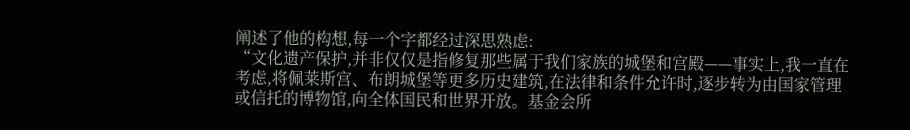阐述了他的构想,每一个字都经过深思熟虑:
“文化遗产保护,并非仅仅是指修复那些属于我们家族的城堡和宫殿——事实上,我一直在考虑,将佩莱斯宫、布朗城堡等更多历史建筑,在法律和条件允许时,逐步转为由国家管理或信托的博物馆,向全体国民和世界开放。基金会所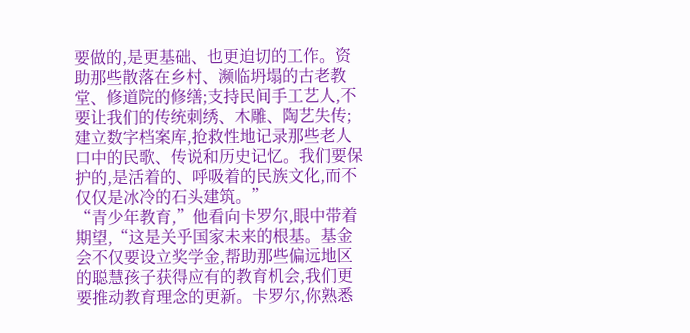要做的,是更基础、也更迫切的工作。资助那些散落在乡村、濒临坍塌的古老教堂、修道院的修缮;支持民间手工艺人,不要让我们的传统刺绣、木雕、陶艺失传;建立数字档案库,抢救性地记录那些老人口中的民歌、传说和历史记忆。我们要保护的,是活着的、呼吸着的民族文化,而不仅仅是冰冷的石头建筑。”
“青少年教育,”他看向卡罗尔,眼中带着期望,“这是关乎国家未来的根基。基金会不仅要设立奖学金,帮助那些偏远地区的聪慧孩子获得应有的教育机会,我们更要推动教育理念的更新。卡罗尔,你熟悉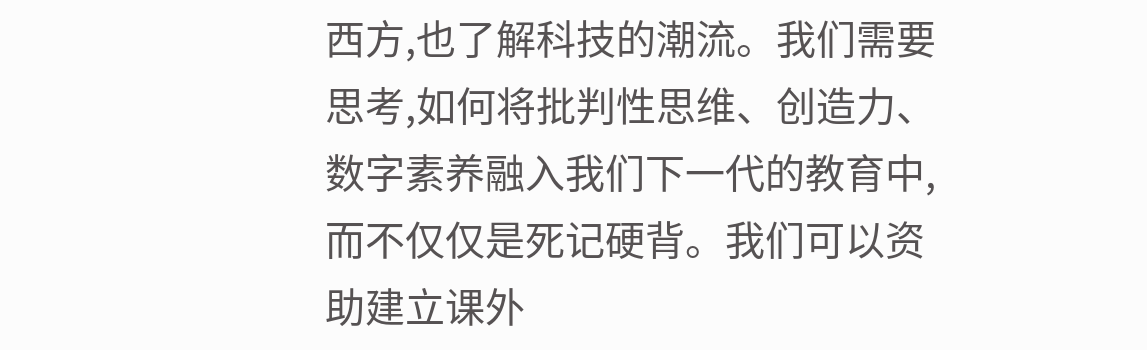西方,也了解科技的潮流。我们需要思考,如何将批判性思维、创造力、数字素养融入我们下一代的教育中,而不仅仅是死记硬背。我们可以资助建立课外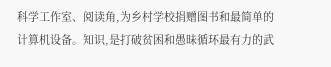科学工作室、阅读角,为乡村学校捐赠图书和最简单的计算机设备。知识,是打破贫困和愚昧循环最有力的武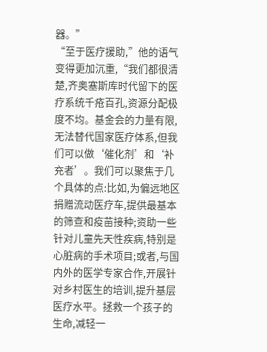器。”
“至于医疗援助,”他的语气变得更加沉重,“我们都很清楚,齐奥塞斯库时代留下的医疗系统千疮百孔,资源分配极度不均。基金会的力量有限,无法替代国家医疗体系,但我们可以做‘催化剂’和‘补充者’。我们可以聚焦于几个具体的点:比如,为偏远地区捐赠流动医疗车,提供最基本的筛查和疫苗接种;资助一些针对儿童先天性疾病,特别是心脏病的手术项目;或者,与国内外的医学专家合作,开展针对乡村医生的培训,提升基层医疗水平。拯救一个孩子的生命,减轻一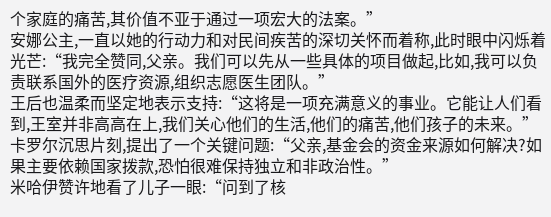个家庭的痛苦,其价值不亚于通过一项宏大的法案。”
安娜公主,一直以她的行动力和对民间疾苦的深切关怀而着称,此时眼中闪烁着光芒:“我完全赞同,父亲。我们可以先从一些具体的项目做起,比如,我可以负责联系国外的医疗资源,组织志愿医生团队。”
王后也温柔而坚定地表示支持:“这将是一项充满意义的事业。它能让人们看到,王室并非高高在上,我们关心他们的生活,他们的痛苦,他们孩子的未来。”
卡罗尔沉思片刻,提出了一个关键问题:“父亲,基金会的资金来源如何解决?如果主要依赖国家拨款,恐怕很难保持独立和非政治性。”
米哈伊赞许地看了儿子一眼:“问到了核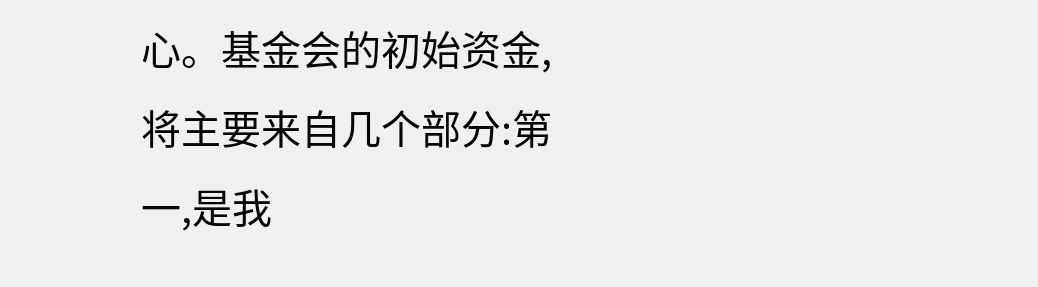心。基金会的初始资金,将主要来自几个部分:第一,是我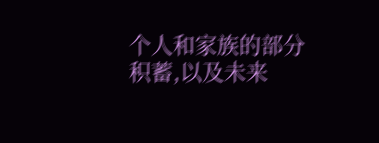个人和家族的部分积蓄,以及未来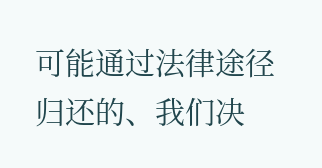可能通过法律途径归还的、我们决